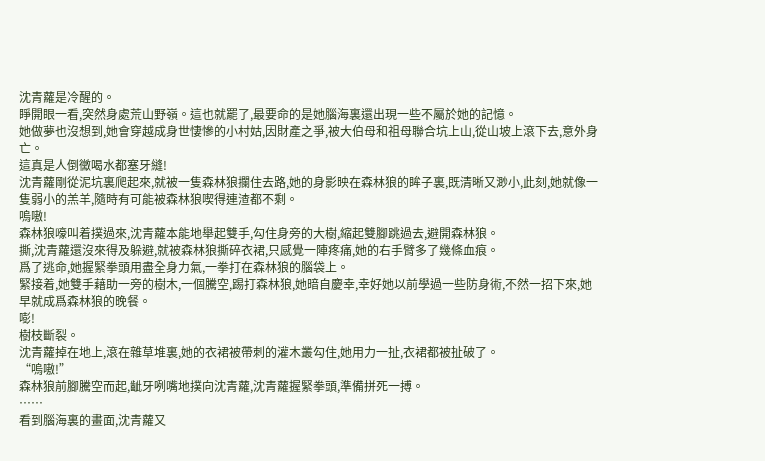沈青蘿是冷醒的。
睜開眼一看,突然身處荒山野嶺。這也就罷了,最要命的是她腦海裏還出現一些不屬於她的記憶。
她做夢也沒想到,她會穿越成身世悽慘的小村姑,因財產之爭,被大伯母和祖母聯合坑上山,從山坡上滾下去,意外身亡。
這真是人倒黴喝水都塞牙縫!
沈青蘿剛從泥坑裏爬起來,就被一隻森林狼攔住去路,她的身影映在森林狼的眸子裏,既清晰又渺小,此刻,她就像一隻弱小的羔羊,隨時有可能被森林狼喫得連渣都不剩。
嗚嗷!
森林狼嚎叫着撲過來,沈青蘿本能地舉起雙手,勾住身旁的大樹,縮起雙腳跳過去,避開森林狼。
撕,沈青蘿還沒來得及躲避,就被森林狼撕碎衣裙,只感覺一陣疼痛,她的右手臂多了幾條血痕。
爲了逃命,她握緊拳頭用盡全身力氣,一拳打在森林狼的腦袋上。
緊接着,她雙手藉助一旁的樹木,一個騰空,踢打森林狼,她暗自慶幸,幸好她以前學過一些防身術,不然一招下來,她早就成爲森林狼的晚餐。
嘭!
樹枝斷裂。
沈青蘿掉在地上,滾在雜草堆裏,她的衣裙被帶刺的灌木叢勾住,她用力一扯,衣裙都被扯破了。
“嗚嗷!”
森林狼前腳騰空而起,齜牙咧嘴地撲向沈青蘿,沈青蘿握緊拳頭,準備拼死一搏。
……
看到腦海裏的畫面,沈青蘿又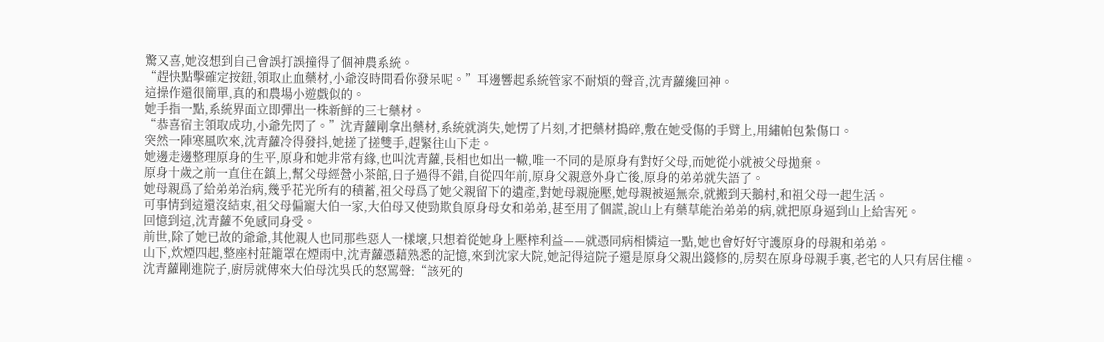驚又喜,她沒想到自己會誤打誤撞得了個神農系統。
“趕快點擊確定按鈕,領取止血藥材,小爺沒時間看你發呆呢。”耳邊響起系統管家不耐煩的聲音,沈青蘿纔回神。
這操作還很簡單,真的和農場小遊戲似的。
她手指一點,系統界面立即彈出一株新鮮的三七藥材。
“恭喜宿主領取成功,小爺先閃了。”沈青蘿剛拿出藥材,系統就消失,她愣了片刻,才把藥材搗碎,敷在她受傷的手臂上,用繡帕包紮傷口。
突然一陣寒風吹來,沈青蘿冷得發抖,她搓了搓雙手,趕緊往山下走。
她邊走邊整理原身的生平,原身和她非常有緣,也叫沈青蘿,長相也如出一轍,唯一不同的是原身有對好父母,而她從小就被父母拋棄。
原身十歲之前一直住在鎮上,幫父母經營小茶館,日子過得不錯,自從四年前,原身父親意外身亡後,原身的弟弟就失語了。
她母親爲了給弟弟治病,幾乎花光所有的積蓄,祖父母爲了她父親留下的遺產,對她母親施壓,她母親被逼無奈,就搬到天鵝村,和祖父母一起生活。
可事情到這還沒結束,祖父母偏寵大伯一家,大伯母又使勁欺負原身母女和弟弟,甚至用了個謊,說山上有藥草能治弟弟的病,就把原身逼到山上給害死。
回憶到這,沈青蘿不免感同身受。
前世,除了她已故的爺爺,其他親人也同那些惡人一樣壞,只想着從她身上壓榨利益——就憑同病相憐這一點,她也會好好守護原身的母親和弟弟。
山下,炊煙四起,整座村莊籠罩在煙雨中,沈青蘿憑藉熟悉的記憶,來到沈家大院,她記得這院子還是原身父親出錢修的,房契在原身母親手裏,老宅的人只有居住權。
沈青蘿剛進院子,廚房就傳來大伯母沈吳氏的怒罵聲:“該死的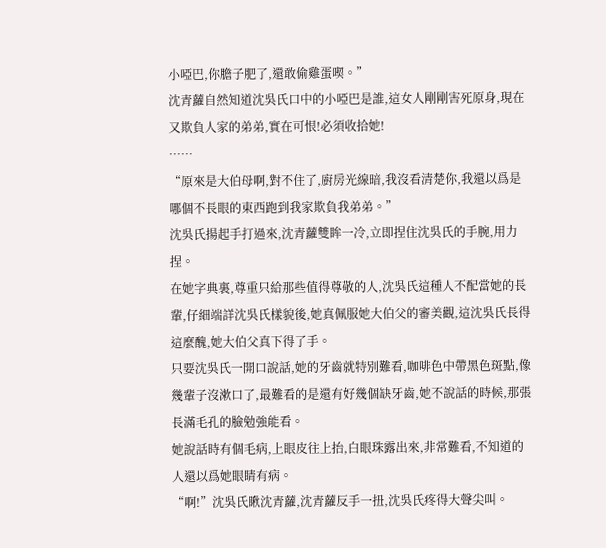小啞巴,你膽子肥了,還敢偷雞蛋喫。”
沈青蘿自然知道沈吳氏口中的小啞巴是誰,這女人剛剛害死原身,現在又欺負人家的弟弟,實在可恨!必須收拾她!
……
“原來是大伯母啊,對不住了,廚房光線暗,我沒看清楚你,我還以爲是哪個不長眼的東西跑到我家欺負我弟弟。”
沈吳氏揚起手打過來,沈青蘿雙眸一冷,立即捏住沈吳氏的手腕,用力捏。
在她字典裏,尊重只給那些值得尊敬的人,沈吳氏這種人不配當她的長輩,仔細端詳沈吳氏樣貌後,她真佩服她大伯父的審美觀,這沈吳氏長得這麼醜,她大伯父真下得了手。
只要沈吳氏一開口說話,她的牙齒就特別難看,咖啡色中帶黑色斑點,像幾輩子沒漱口了,最難看的是還有好幾個缺牙齒,她不說話的時候,那張長滿毛孔的臉勉強能看。
她說話時有個毛病,上眼皮往上抬,白眼珠露出來,非常難看,不知道的人還以爲她眼睛有病。
“啊!”沈吳氏瞅沈青蘿,沈青蘿反手一扭,沈吳氏疼得大聲尖叫。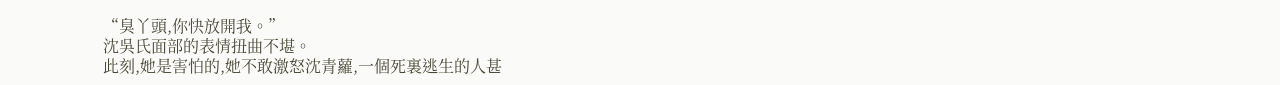“臭丫頭,你快放開我。”
沈吳氏面部的表情扭曲不堪。
此刻,她是害怕的,她不敢激怒沈青蘿,一個死裏逃生的人甚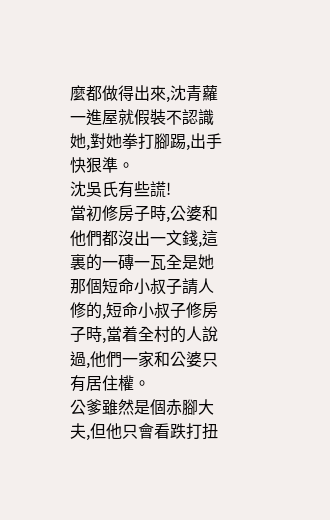麼都做得出來,沈青蘿一進屋就假裝不認識她,對她拳打腳踢,出手快狠準。
沈吳氏有些謊!
當初修房子時,公婆和他們都沒出一文錢,這裏的一磚一瓦全是她那個短命小叔子請人修的,短命小叔子修房子時,當着全村的人說過,他們一家和公婆只有居住權。
公爹雖然是個赤腳大夫,但他只會看跌打扭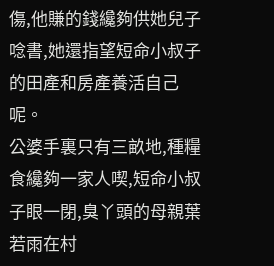傷,他賺的錢纔夠供她兒子唸書,她還指望短命小叔子的田產和房產養活自己呢。
公婆手裏只有三畝地,種糧食纔夠一家人喫,短命小叔子眼一閉,臭丫頭的母親葉若雨在村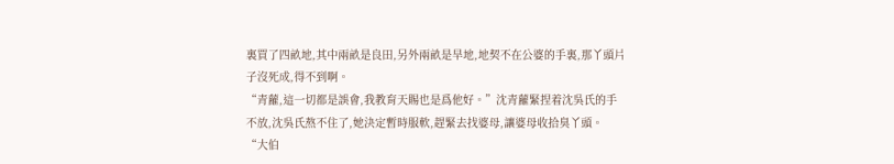裏買了四畝地,其中兩畝是良田,另外兩畝是旱地,地契不在公婆的手裏,那丫頭片子沒死成,得不到啊。
“青蘿,這一切都是誤會,我教育天賜也是爲他好。”沈青蘿緊捏着沈吳氏的手不放,沈吳氏熬不住了,她決定暫時服軟,趕緊去找婆母,讓婆母收拾臭丫頭。
“大伯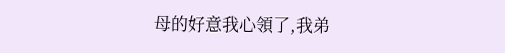母的好意我心領了,我弟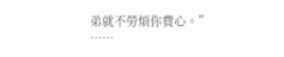弟就不勞煩你費心。”
……